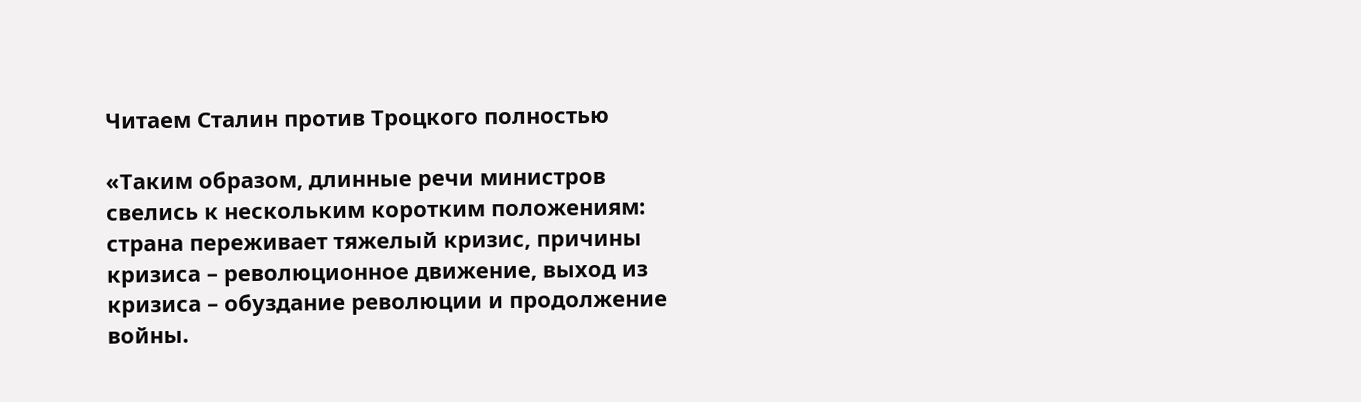Читаем Сталин против Троцкого полностью

«Таким образом, длинные речи министров свелись к нескольким коротким положениям: страна переживает тяжелый кризис, причины кризиса – революционное движение, выход из кризиса – обуздание революции и продолжение войны.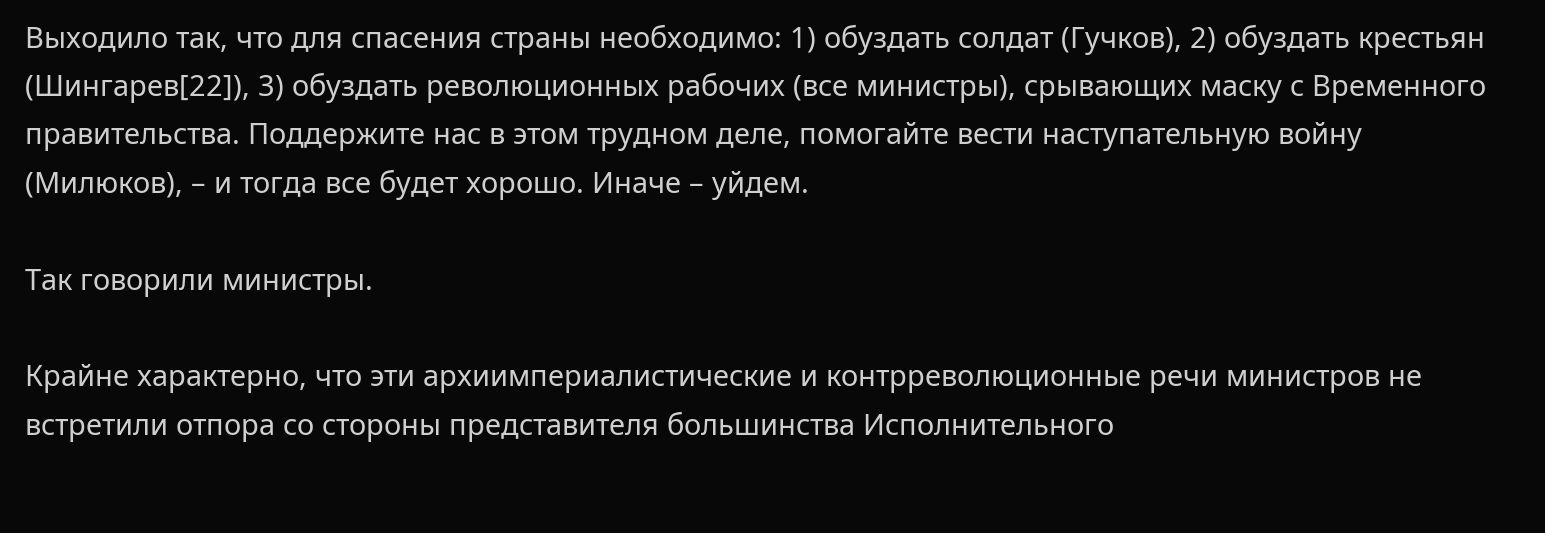Выходило так, что для спасения страны необходимо: 1) обуздать солдат (Гучков), 2) обуздать крестьян (Шингарев[22]), 3) обуздать революционных рабочих (все министры), срывающих маску с Временного правительства. Поддержите нас в этом трудном деле, помогайте вести наступательную войну (Милюков), – и тогда все будет хорошо. Иначе – уйдем.

Так говорили министры.

Крайне характерно, что эти архиимпериалистические и контрреволюционные речи министров не встретили отпора со стороны представителя большинства Исполнительного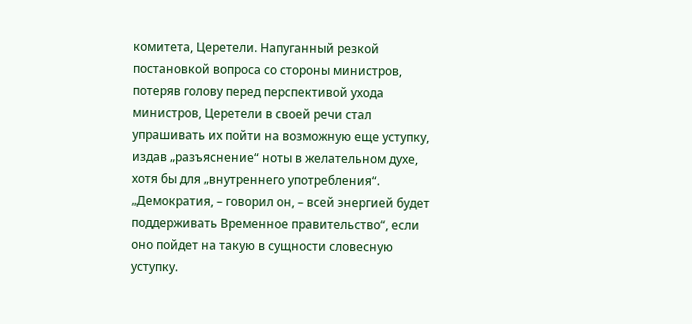комитета, Церетели. Напуганный резкой постановкой вопроса со стороны министров, потеряв голову перед перспективой ухода министров, Церетели в своей речи стал упрашивать их пойти на возможную еще уступку, издав „разъяснение“ ноты в желательном духе, хотя бы для „внутреннего употребления“. „Демократия, – говорил он, – всей энергией будет поддерживать Временное правительство“, если оно пойдет на такую в сущности словесную уступку.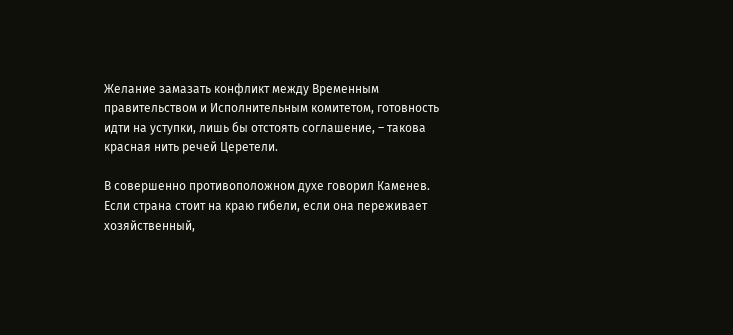Желание замазать конфликт между Временным правительством и Исполнительным комитетом, готовность идти на уступки, лишь бы отстоять соглашение, – такова красная нить речей Церетели.

В совершенно противоположном духе говорил Каменев. Если страна стоит на краю гибели, если она переживает хозяйственный,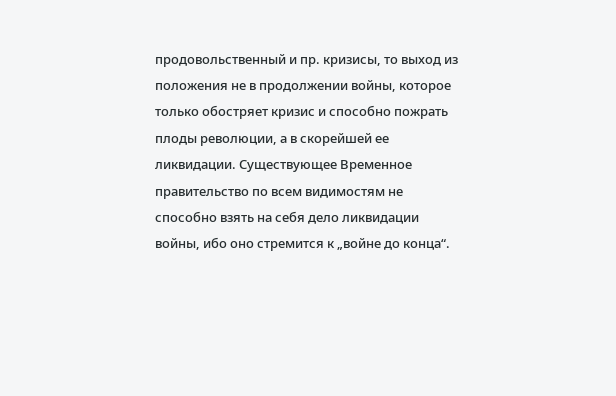продовольственный и пр. кризисы, то выход из положения не в продолжении войны, которое только обостряет кризис и способно пожрать плоды революции, а в скорейшей ее ликвидации. Существующее Временное правительство по всем видимостям не способно взять на себя дело ликвидации войны, ибо оно стремится к „войне до конца“.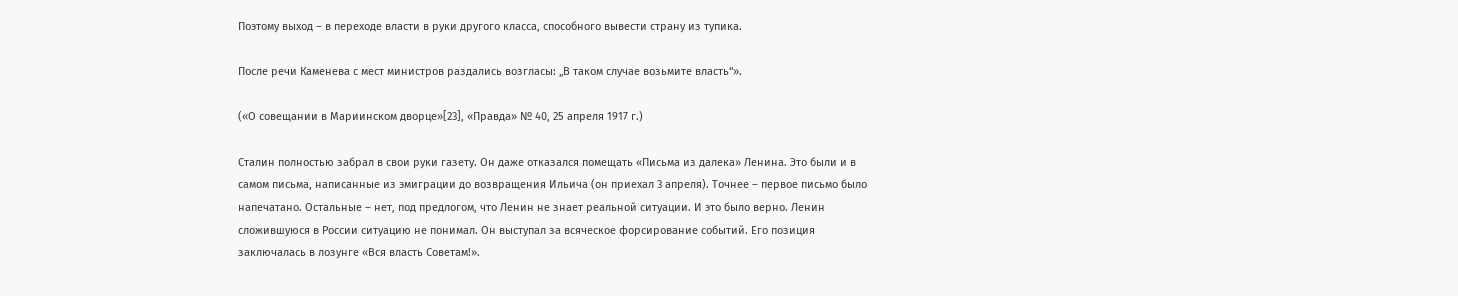Поэтому выход – в переходе власти в руки другого класса, способного вывести страну из тупика.

После речи Каменева с мест министров раздались возгласы: „В таком случае возьмите власть“».

(«О совещании в Мариинском дворце»[23], «Правда» № 40, 25 апреля 1917 г.)

Сталин полностью забрал в свои руки газету. Он даже отказался помещать «Письма из далека» Ленина. Это были и в самом письма, написанные из эмиграции до возвращения Ильича (он приехал 3 апреля). Точнее – первое письмо было напечатано. Остальные – нет, под предлогом, что Ленин не знает реальной ситуации. И это было верно. Ленин сложившуюся в России ситуацию не понимал. Он выступал за всяческое форсирование событий. Его позиция заключалась в лозунге «Вся власть Советам!».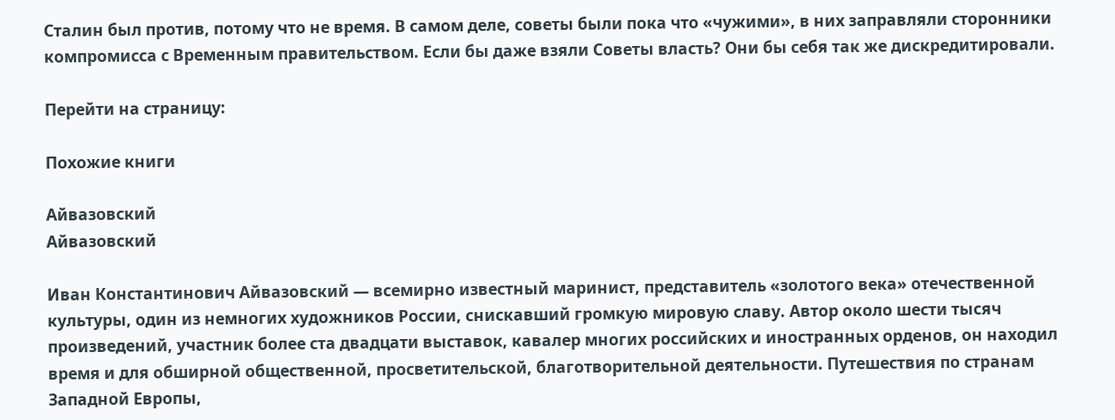Сталин был против, потому что не время. В самом деле, советы были пока что «чужими», в них заправляли сторонники компромисса с Временным правительством. Если бы даже взяли Советы власть? Они бы себя так же дискредитировали.

Перейти на страницу:

Похожие книги

Айвазовский
Айвазовский

Иван Константинович Айвазовский — всемирно известный маринист, представитель «золотого века» отечественной культуры, один из немногих художников России, снискавший громкую мировую славу. Автор около шести тысяч произведений, участник более ста двадцати выставок, кавалер многих российских и иностранных орденов, он находил время и для обширной общественной, просветительской, благотворительной деятельности. Путешествия по странам Западной Европы,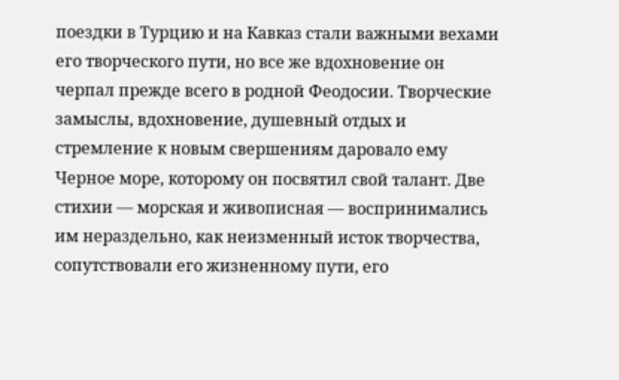поездки в Турцию и на Кавказ стали важными вехами его творческого пути, но все же вдохновение он черпал прежде всего в родной Феодосии. Творческие замыслы, вдохновение, душевный отдых и стремление к новым свершениям даровало ему Черное море, которому он посвятил свой талант. Две стихии — морская и живописная — воспринимались им нераздельно, как неизменный исток творчества, сопутствовали его жизненному пути, его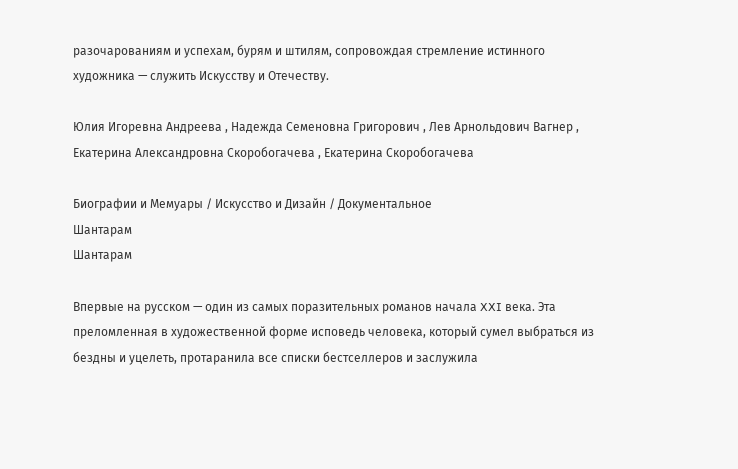разочарованиям и успехам, бурям и штилям, сопровождая стремление истинного художника — служить Искусству и Отечеству.

Юлия Игоревна Андреева , Надежда Семеновна Григорович , Лев Арнольдович Вагнер , Екатерина Александровна Скоробогачева , Екатерина Скоробогачева

Биографии и Мемуары / Искусство и Дизайн / Документальное
Шантарам
Шантарам

Впервые на русском — один из самых поразительных романов начала XXI века. Эта преломленная в художественной форме исповедь человека, который сумел выбраться из бездны и уцелеть, протаранила все списки бестселлеров и заслужила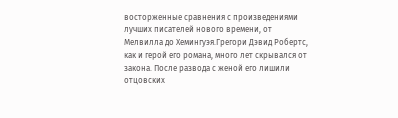восторженные сравнения с произведениями лучших писателей нового времени, от Мелвилла до Хемингуэя.Грегори Дэвид Робертс, как и герой его романа, много лет скрывался от закона. После развода с женой его лишили отцовских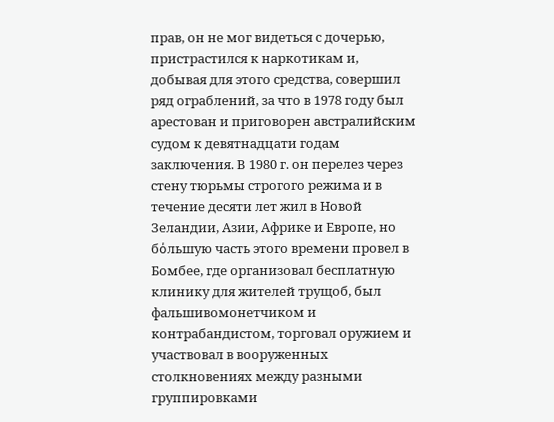прав, он не мог видеться с дочерью, пристрастился к наркотикам и, добывая для этого средства, совершил ряд ограблений, за что в 1978 году был арестован и приговорен австралийским судом к девятнадцати годам заключения. В 1980 г. он перелез через стену тюрьмы строгого режима и в течение десяти лет жил в Новой Зеландии, Азии, Африке и Европе, но бόльшую часть этого времени провел в Бомбее, где организовал бесплатную клинику для жителей трущоб, был фальшивомонетчиком и контрабандистом, торговал оружием и участвовал в вооруженных столкновениях между разными группировками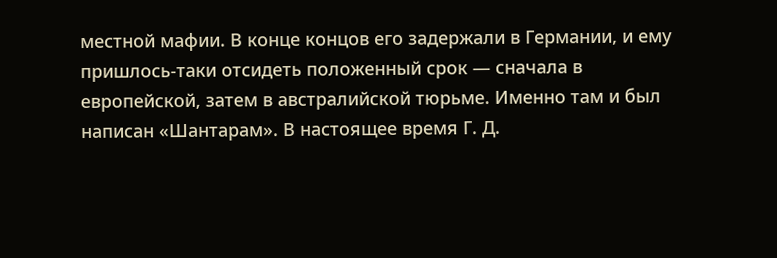местной мафии. В конце концов его задержали в Германии, и ему пришлось-таки отсидеть положенный срок — сначала в европейской, затем в австралийской тюрьме. Именно там и был написан «Шантарам». В настоящее время Г. Д.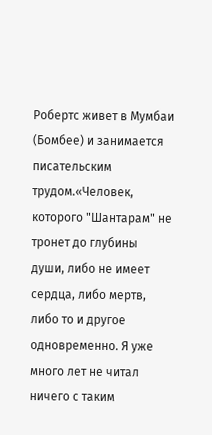Робертс живет в Мумбаи (Бомбее) и занимается писательским трудом.«Человек, которого "Шантарам" не тронет до глубины души, либо не имеет сердца, либо мертв, либо то и другое одновременно. Я уже много лет не читал ничего с таким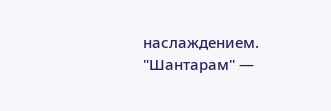наслаждением. "Шантарам" —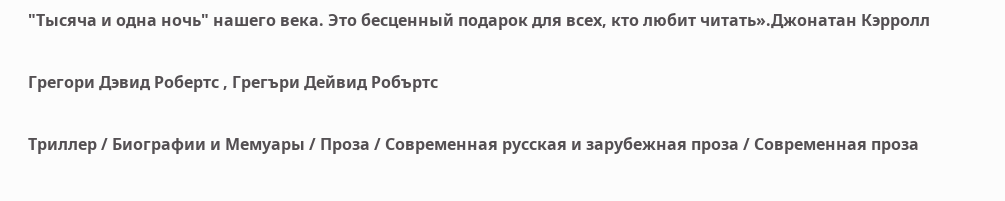"Тысяча и одна ночь" нашего века. Это бесценный подарок для всех, кто любит читать».Джонатан Кэрролл

Грегори Дэвид Робертс , Грегъри Дейвид Робъртс

Триллер / Биографии и Мемуары / Проза / Современная русская и зарубежная проза / Современная проза